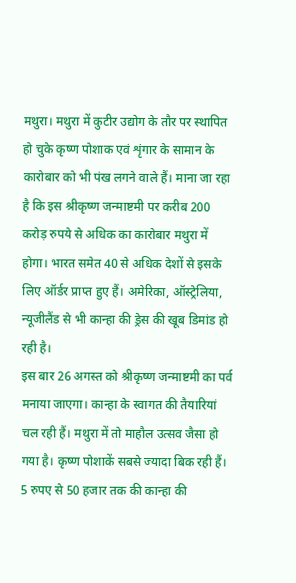मथुरा। मथुरा में कुटीर उद्योग के तौर पर स्थापित हो चुके कृष्ण पोशाक एवं शृंगार के सामान के कारोबार को भी पंख लगने वाले हैं। माना जा रहा है कि इस श्रीकृष्ण जन्माष्टमी पर करीब 200 करोड़ रुपये से अधिक का कारोबार मथुरा में होगा। भारत समेत 40 से अधिक देशों से इसके लिए ऑर्डर प्राप्त हुए हैं। अमेरिका, ऑस्ट्रेलिया, न्यूजीलैंड से भी कान्हा की ड्रेस की खूब डिमांड हो रही है।
इस बार 26 अगस्त को श्रीकृष्ण जन्माष्टमी का पर्व मनाया जाएगा। कान्हा के स्वागत की तैयारियां चल रही हैं। मथुरा में तो माहौल उत्सव जैसा हो गया है। कृष्ण पोशाकें सबसे ज्यादा बिक रही हैं। 5 रुपए से 50 हजार तक की कान्हा की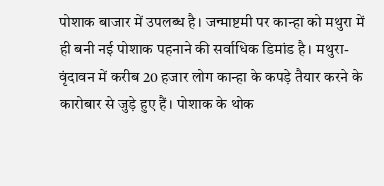पोशाक बाजार में उपलब्ध है। जन्माष्टमी पर कान्हा को मथुरा में ही बनी नई पोशाक पहनाने की सर्वाधिक डिमांड है। मथुरा-वृंदावन में करीब 20 हजार लोग कान्हा के कपड़े तैयार करने के कारोबार से जुड़े हुए हैं। पोशाक के थोक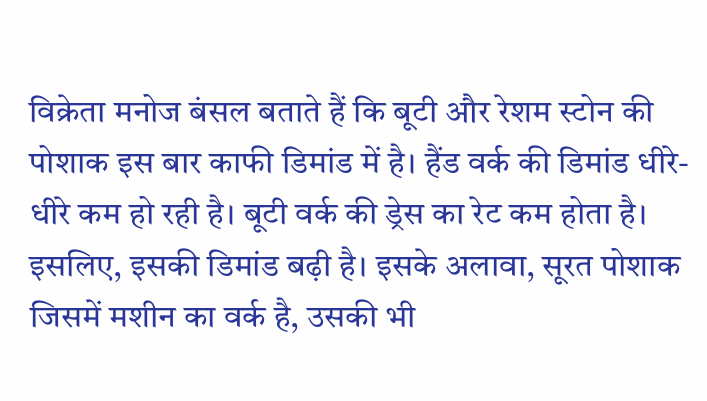विक्रेता मनोज बंसल बताते हैं कि बूटी और रेशम स्टोन की पोशाक इस बार काफी डिमांड में है। हैंड वर्क की डिमांड धीरे-धीरे कम हो रही है। बूटी वर्क की ड्रेस का रेट कम होता है। इसलिए, इसकी डिमांड बढ़ी है। इसके अलावा, सूरत पोशाक जिसमें मशीन का वर्क है, उसकी भी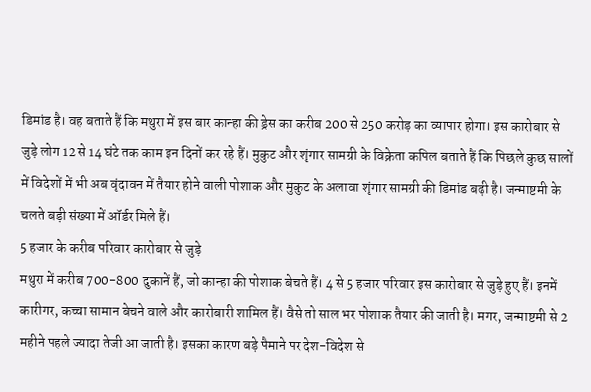डिमांड है। वह बताते हैं कि मथुरा में इस बार कान्हा की ड्रेस का करीब 200 से 250 करोड़ का व्यापार होगा। इस कारोबार से जुड़े लोग 12 से 14 घंटे तक काम इन दिनों कर रहे हैं। मुकुट और शृंगार सामग्री के विक्रेता कपिल बताते हैं कि पिछले कुछ सालों में विदेशों में भी अब वृंदावन में तैयार होने वाली पोशाक और मुकुट के अलावा शृंगार सामग्री की डिमांड बढ़ी है। जन्माष्टमी के चलते बड़ी संख्या में ऑर्डर मिले हैं।
5 हजार के करीब परिवार कारोबार से जुड़े
मथुरा में करीब 700-800 दुकानें हैं, जो कान्हा की पोशाक बेचते हैं। 4 से 5 हजार परिवार इस कारोबार से जुड़े हुए हैं। इनमें कारीगर, कच्चा सामान बेचने वाले और कारोबारी शामिल हैं। वैसे तो साल भर पोशाक तैयार की जाती है। मगर, जन्माष्टमी से 2 महीने पहले ज्यादा तेजी आ जाती है। इसका कारण बड़े पैमाने पर देश-विदेश से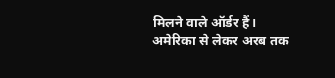मिलने वाले ऑर्डर हैं।
अमेरिका से लेकर अरब तक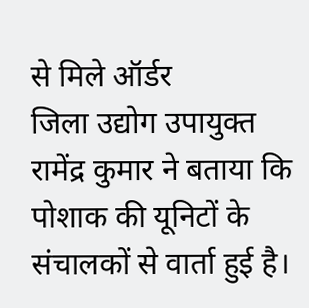से मिले ऑर्डर
जिला उद्योग उपायुक्त रामेंद्र कुमार ने बताया कि पोशाक की यूनिटों के संचालकों से वार्ता हुई है।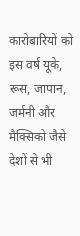कारोबारियों को इस वर्ष यूके, रूस, जापान, जर्मनी और मैक्सिको जैसे देशों से भी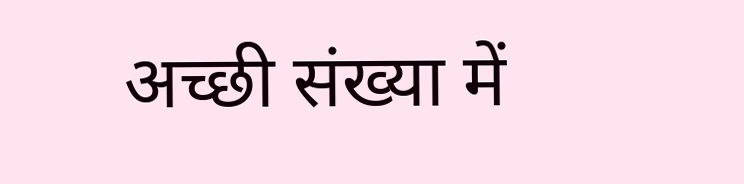अच्छी संख्या में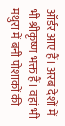ऑर्डर आए हैं। अरब देशों में भी श्रीकृष्ण भक्त हैं। वहां भी मथुरा में बनी पोशाकों की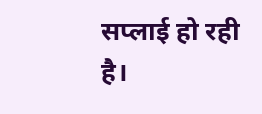सप्लाई हो रही है।